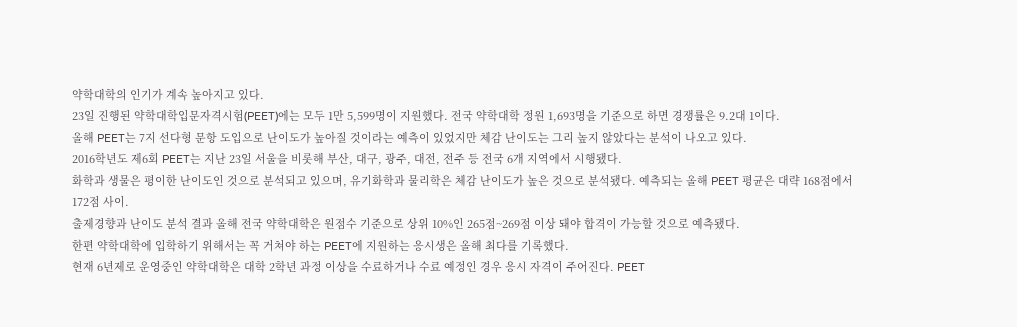약학대학의 인기가 계속 높아지고 있다.
23일 진행된 약학대학입문자격시험(PEET)에는 모두 1만 5,599명이 지원했다. 전국 약학대학 정원 1,693명을 기준으로 하면 경쟁률은 9.2대 1이다.
올해 PEET는 7지 선다형 문항 도입으로 난이도가 높아질 것이라는 예측이 있었지만 체감 난이도는 그리 높지 않았다는 분석이 나오고 있다.
2016학년도 제6회 PEET는 지난 23일 서울을 비롯해 부산, 대구, 광주, 대전, 전주 등 전국 6개 지역에서 시행됐다.
화학과 생물은 평이한 난이도인 것으로 분석되고 있으며, 유기화학과 물리학은 체감 난이도가 높은 것으로 분석됐다. 예측되는 올해 PEET 평균은 대략 168점에서 172점 사이.
출제경향과 난이도 분석 결과 올해 전국 약학대학은 원점수 기준으로 상위 10%인 265점~269점 이상 돼야 합격이 가능할 것으로 예측됐다.
한편 약학대학에 입학하기 위해서는 꼭 거쳐야 하는 PEET에 지원하는 응시생은 올해 최다를 기록했다.
현재 6년제로 운영중인 약학대학은 대학 2학년 과정 이상을 수료하거나 수료 예정인 경우 응시 자격이 주어진다. PEET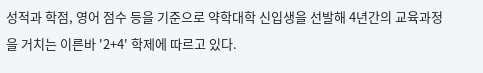성적과 학점, 영어 점수 등을 기준으로 약학대학 신입생을 선발해 4년간의 교육과정을 거치는 이른바 '2+4' 학제에 따르고 있다.